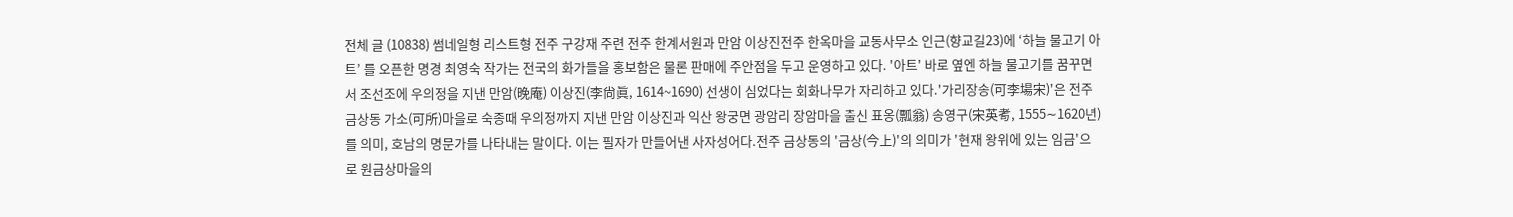전체 글 (10838) 썸네일형 리스트형 전주 구강재 주련 전주 한계서원과 만암 이상진전주 한옥마을 교동사무소 인근(향교길23)에 ‘하늘 물고기 아트’ 를 오픈한 명경 최영숙 작가는 전국의 화가들을 홍보함은 물론 판매에 주안점을 두고 운영하고 있다. '아트' 바로 옆엔 하늘 물고기를 꿈꾸면서 조선조에 우의정을 지낸 만암(晩庵) 이상진(李尙眞, 1614~1690) 선생이 심었다는 회화나무가 자리하고 있다.'가리장송(可李場宋)'은 전주 금상동 가소(可所)마을로 숙종때 우의정까지 지낸 만암 이상진과 익산 왕궁면 광암리 장암마을 출신 표옹(瓢翁) 송영구(宋英耉, 1555∼1620년)를 의미, 호남의 명문가를 나타내는 말이다. 이는 필자가 만들어낸 사자성어다.전주 금상동의 '금상(今上)'의 의미가 '현재 왕위에 있는 임금'으로 원금상마을의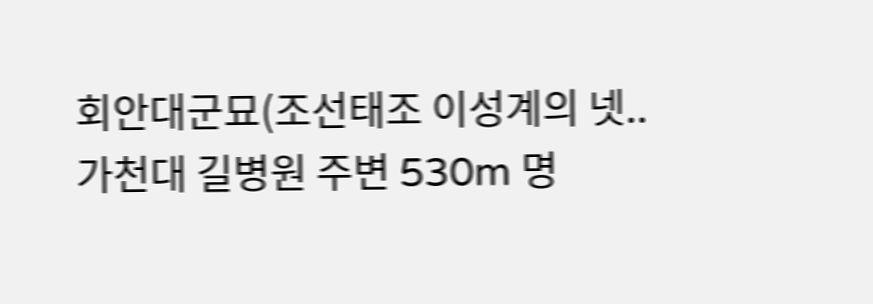회안대군묘(조선태조 이성계의 넷.. 가천대 길병원 주변 530m 명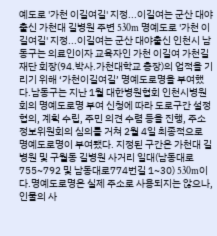예도로 '가천 이길여길' 지정...이길여는 군산 대야출신 가천대 길병원 주변 530m 명예도로 '가천 이길여길' 지정...이길여는 군산 대야출신 인천시 남동구는 의료인이자 교육자인 가천 이길여 가천길재단 회장(94.박사.가천대학교 총장)의 업적을 기리기 위해 ‘가천이길여길’ 명예도로명을 부여했다.남동구는 지난 1월 대한병원협회 인천시병원회의 명예도로명 부여 신청에 따라 도로구간 설정 협의, 계획 수립, 주민 의견 수렴 등을 진행, 주소정보위원회의 심의를 거쳐 2월 4일 최종적으로 명예도로명이 부여됐다. 지정된 구간은 가천대 길병원 및 구월동 길병원 사거리 일대(남동대로 755~792 및 남동대로774번길 1~30) 530m이다.명예도로명은 실제 주소로 사용되지는 않으나, 인물의 사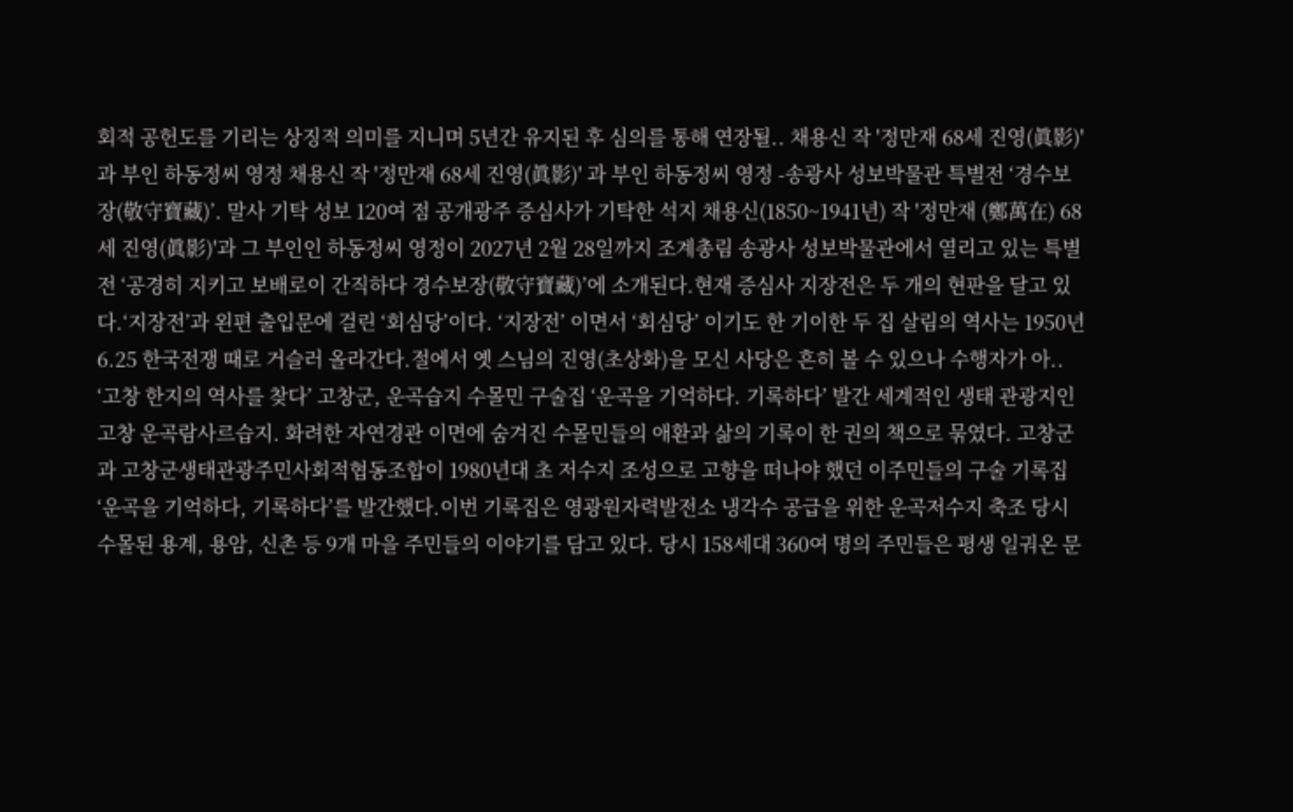회적 공헌도를 기리는 상징적 의미를 지니며 5년간 유지된 후 심의를 통해 연장될.. 채용신 작 '정만재 68세 진영(眞影)' 과 부인 하동정씨 영정 채용신 작 '정만재 68세 진영(眞影)' 과 부인 하동정씨 영정 -송광사 성보박물관 특별전 ‘경수보장(敬守寶藏)’. 말사 기탁 성보 120여 점 공개광주 증심사가 기탁한 석지 채용신(1850~1941년) 작 '정만재 (鄭萬在) 68세 진영(眞影)'과 그 부인인 하동정씨 영정이 2027년 2월 28일까지 조계총림 송광사 성보박물관에서 열리고 있는 특별전 ‘공경히 지키고 보배로이 간직하다 경수보장(敬守寶藏)’에 소개된다.현재 증심사 지장전은 두 개의 현판을 달고 있다.‘지장전’과 왼편 출입문에 걸린 ‘회심당’이다. ‘지장전’ 이면서 ‘회심당’ 이기도 한 기이한 두 집 살림의 역사는 1950년 6.25 한국전쟁 때로 거슬러 올라간다.절에서 옛 스님의 진영(초상화)을 모신 사당은 흔히 볼 수 있으나 수행자가 아.. ‘고창 한지의 역사를 찾다’ 고창군, 운곡습지 수몰민 구술집 ‘운곡을 기억하다. 기록하다’ 발간 세계적인 생태 관광지인 고창 운곡람사르습지. 화려한 자연경관 이면에 숨겨진 수몰민들의 애환과 삶의 기록이 한 권의 책으로 묶였다. 고창군과 고창군생태관광주민사회적협동조합이 1980년대 초 저수지 조성으로 고향을 떠나야 했던 이주민들의 구술 기록집 ‘운곡을 기억하다, 기록하다’를 발간했다.이번 기록집은 영광원자력발전소 냉각수 공급을 위한 운곡저수지 축조 당시 수몰된 용계, 용암, 신촌 등 9개 마을 주민들의 이야기를 담고 있다. 당시 158세대 360여 명의 주민들은 평생 일궈온 문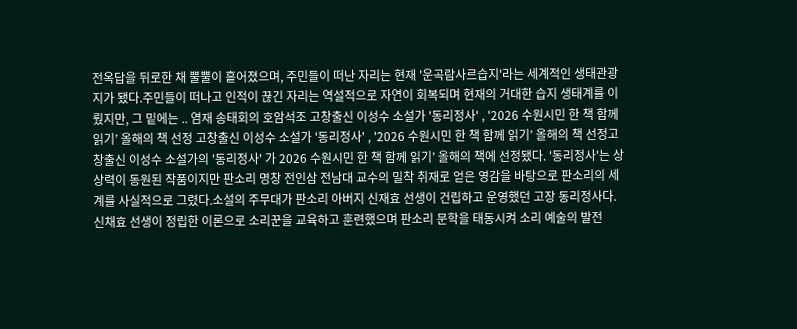전옥답을 뒤로한 채 뿔뿔이 흩어졌으며, 주민들이 떠난 자리는 현재 '운곡람사르습지'라는 세계적인 생태관광지가 됐다.주민들이 떠나고 인적이 끊긴 자리는 역설적으로 자연이 회복되며 현재의 거대한 습지 생태계를 이뤘지만, 그 밑에는 .. 염재 송태회의 호암석조 고창출신 이성수 소설가 '동리정사' , '2026 수원시민 한 책 함께 읽기’ 올해의 책 선정 고창출신 이성수 소설가 '동리정사' , '2026 수원시민 한 책 함께 읽기’ 올해의 책 선정고창출신 이성수 소설가의 '동리정사' 가 2026 수원시민 한 책 함께 읽기’ 올해의 책에 선정됐다. '동리정사'는 상상력이 동원된 작품이지만 판소리 명창 전인삼 전남대 교수의 밀착 취재로 얻은 영감을 바탕으로 판소리의 세계를 사실적으로 그렸다.소설의 주무대가 판소리 아버지 신재효 선생이 건립하고 운영했던 고장 동리정사다. 신채효 선생이 정립한 이론으로 소리꾼을 교육하고 훈련했으며 판소리 문학을 태동시켜 소리 예술의 발전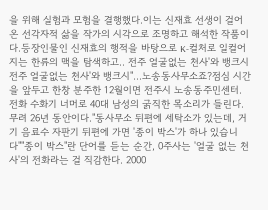을 위해 실험과 모험을 결행했다.이는 신재효 선생이 걸어온 선각자적 삶을 작가의 시각으로 조명하고 해석한 작품이다.등장인물인 신재효의 행적을 바탕으로 K-컬처로 일컬어지는 한류의 맥을 탐색하고.. 전주 얼굴없는 천사'와 뱅크시 전주 얼굴없는 천사'와 뱅크시"…노송동사무소죠?점심 시간을 앞두고 한창 분주한 12월이면 전주시 노송동주민센터. 전화 수화기 너머로 40대 남성의 굵직한 목소리가 들린다. 무려 26년 동안이다."동사무소 뒤편에 세탁소가 있는데, 거기 음료수 자판기 뒤편에 가면 '종이 박스'가 하나 있습니다""종이 박스"란 단어를 듣는 순간, 0주사는 '얼굴 없는 천사'의 전화라는 걸 직감한다. 2000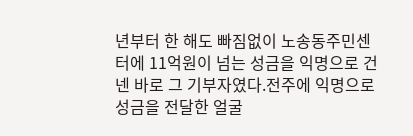년부터 한 해도 빠짐없이 노송동주민센터에 11억원이 넘는 성금을 익명으로 건넨 바로 그 기부자였다.전주에 익명으로 성금을 전달한 얼굴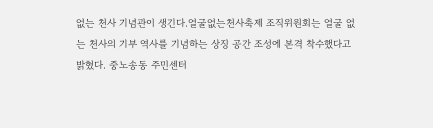없는 천사 기념관이 생긴다.얼굴없는천사축제 조직위원회는 얼굴 없는 천사의 기부 역사를 기념하는 상징 공간 조성에 본격 착수했다고 밝혔다. 중노송동 주민센터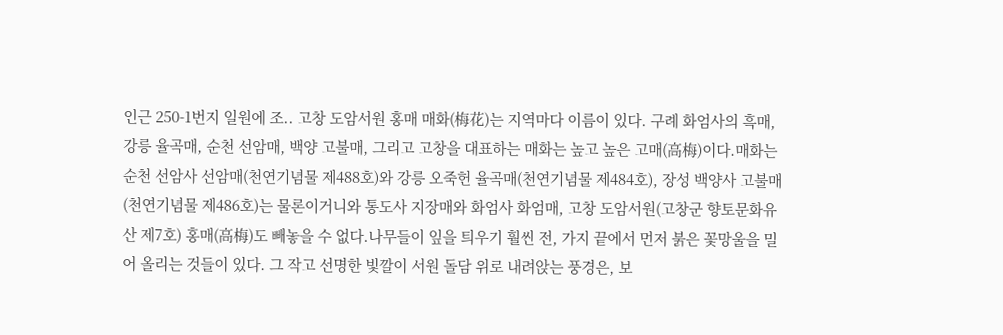인근 250-1번지 일원에 조.. 고창 도암서원 홍매 매화(梅花)는 지역마다 이름이 있다. 구례 화엄사의 흑매, 강릉 율곡매, 순천 선암매, 백양 고불매, 그리고 고창을 대표하는 매화는 높고 높은 고매(高梅)이다.매화는 순천 선암사 선암매(천연기념물 제488호)와 강릉 오죽헌 율곡매(천연기념물 제484호), 장성 백양사 고불매(천연기념물 제486호)는 물론이거니와 통도사 지장매와 화엄사 화엄매, 고창 도암서원(고창군 향토문화유산 제7호) 홍매(高梅)도 빼놓을 수 없다.나무들이 잎을 틔우기 훨씬 전, 가지 끝에서 먼저 붉은 꽃망울을 밀어 올리는 것들이 있다. 그 작고 선명한 빛깔이 서원 돌담 위로 내려앉는 풍경은, 보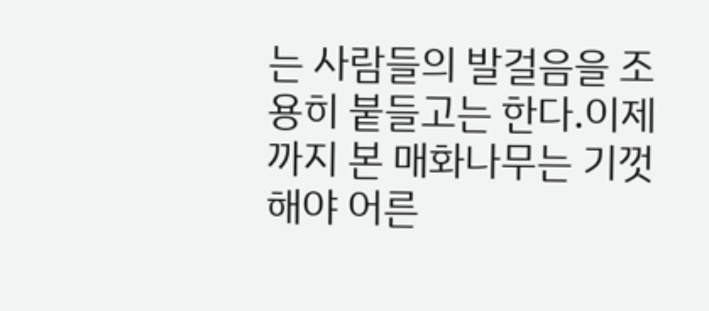는 사람들의 발걸음을 조용히 붙들고는 한다.이제까지 본 매화나무는 기껏해야 어른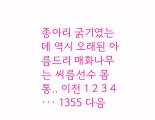종아리 굵기였는데 역시 오래된 아름드리 매화나무는 씨름선수 몸통.. 이전 1 2 3 4 ··· 1355 다음